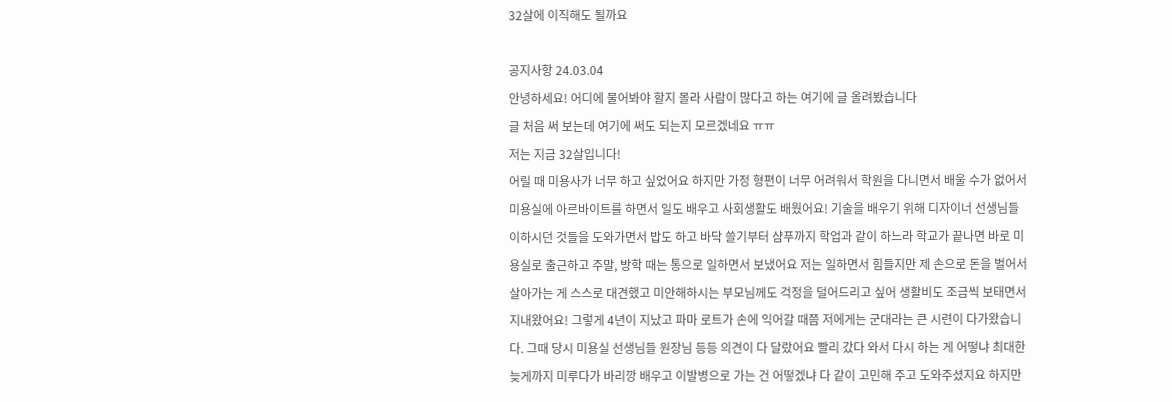32살에 이직해도 될까요

공지사항 24.03.04
안녕하세요! 어디에 물어봐야 할지 몰라 사람이 많다고 하는 여기에 글 올려봤습니다
글 처음 써 보는데 여기에 써도 되는지 모르겠네요 ㅠㅠ
저는 지금 32살입니다!
어릴 때 미용사가 너무 하고 싶었어요 하지만 가정 형편이 너무 어려워서 학원을 다니면서 배울 수가 없어서 미용실에 아르바이트를 하면서 일도 배우고 사회생활도 배웠어요! 기술을 배우기 위해 디자이너 선생님들 이하시던 것들을 도와가면서 밥도 하고 바닥 쓸기부터 샴푸까지 학업과 같이 하느라 학교가 끝나면 바로 미용실로 출근하고 주말, 방학 때는 통으로 일하면서 보냈어요 저는 일하면서 힘들지만 제 손으로 돈을 벌어서 살아가는 게 스스로 대견했고 미안해하시는 부모님께도 걱정을 덜어드리고 싶어 생활비도 조금씩 보태면서 지내왔어요! 그렇게 4년이 지났고 파마 로트가 손에 익어갈 때쯤 저에게는 군대라는 큰 시련이 다가왔습니다. 그때 당시 미용실 선생님들 원장님 등등 의견이 다 달랐어요 빨리 갔다 와서 다시 하는 게 어떻냐 최대한 늦게까지 미루다가 바리깡 배우고 이발병으로 가는 건 어떻겠냐 다 같이 고민해 주고 도와주셨지요 하지만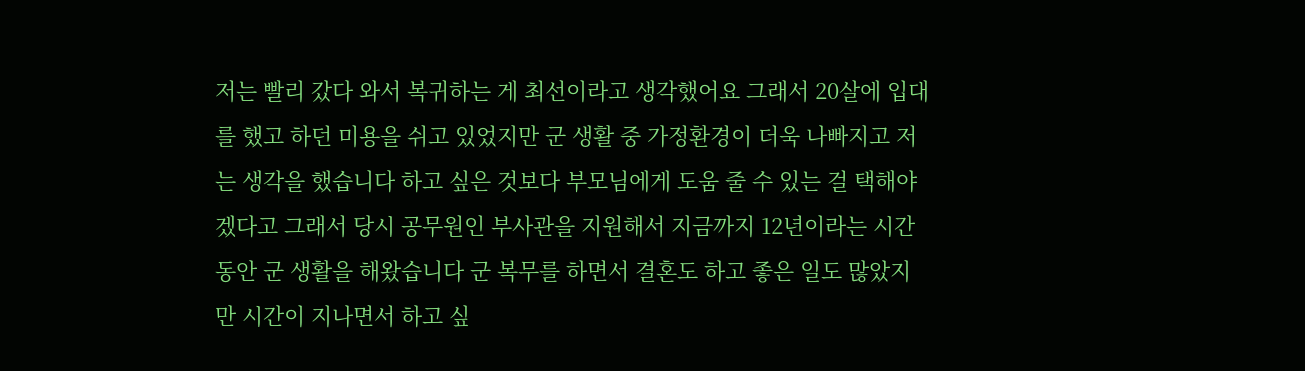저는 빨리 갔다 와서 복귀하는 게 최선이라고 생각했어요 그래서 20살에 입대를 했고 하던 미용을 쉬고 있었지만 군 생활 중 가정환경이 더욱 나빠지고 저는 생각을 했습니다 하고 싶은 것보다 부모님에게 도움 줄 수 있는 걸 택해야겠다고 그래서 당시 공무원인 부사관을 지원해서 지금까지 12년이라는 시간 동안 군 생활을 해왔습니다 군 복무를 하면서 결혼도 하고 좋은 일도 많았지만 시간이 지나면서 하고 싶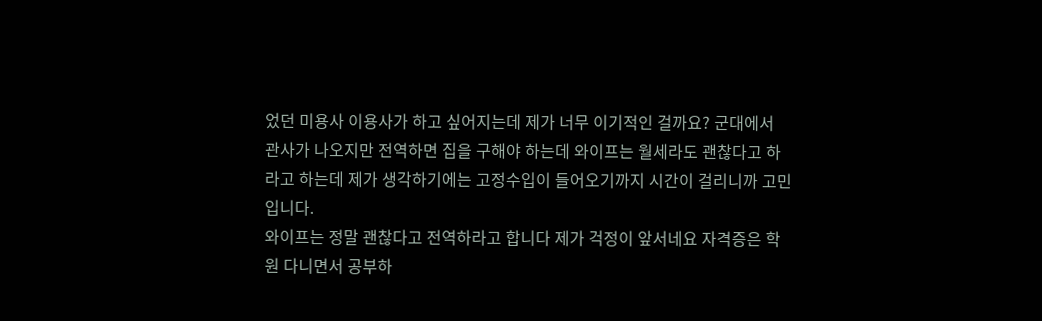었던 미용사 이용사가 하고 싶어지는데 제가 너무 이기적인 걸까요? 군대에서 관사가 나오지만 전역하면 집을 구해야 하는데 와이프는 월세라도 괜찮다고 하라고 하는데 제가 생각하기에는 고정수입이 들어오기까지 시간이 걸리니까 고민입니다.
와이프는 정말 괜찮다고 전역하라고 합니다 제가 걱정이 앞서네요 자격증은 학원 다니면서 공부하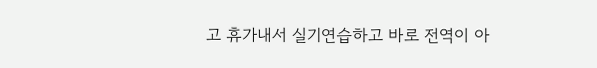고 휴가내서 실기연습하고 바로 전역이 아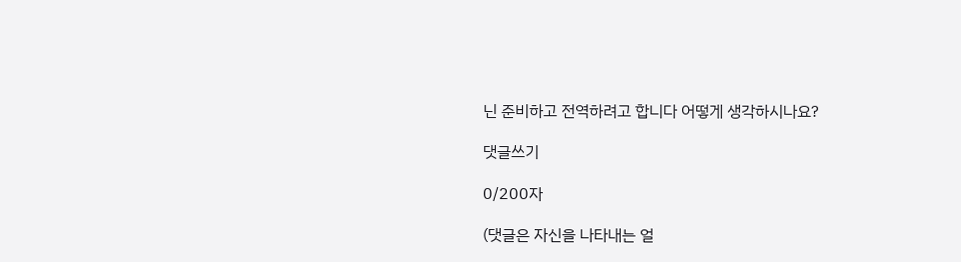닌 준비하고 전역하려고 합니다 어떻게 생각하시나요?

댓글쓰기

0/200자

(댓글은 자신을 나타내는 얼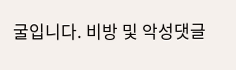굴입니다. 비방 및 악성댓글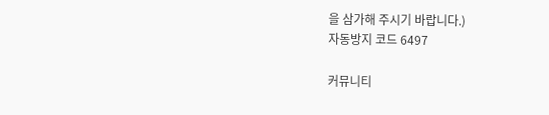을 삼가해 주시기 바랍니다.)
자동방지 코드 6497

커뮤니티